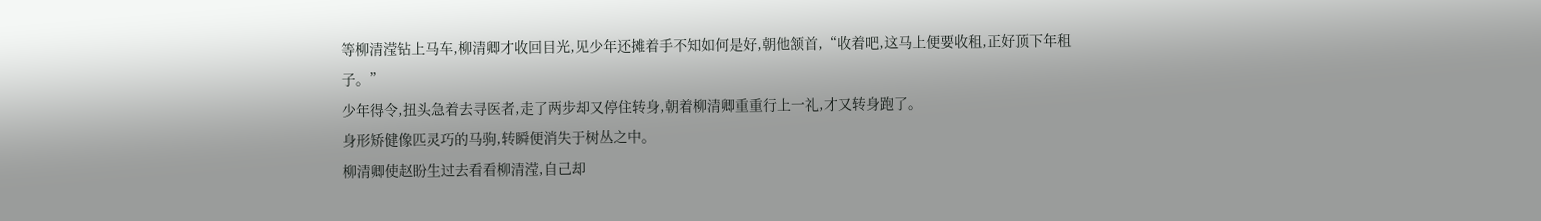等柳清滢钻上马车,柳清卿才收回目光,见少年还摊着手不知如何是好,朝他颔首,“收着吧,这马上便要收租,正好顶下年租子。”
少年得令,扭头急着去寻医者,走了两步却又停住转身,朝着柳清卿重重行上一礼,才又转身跑了。
身形矫健像匹灵巧的马驹,转瞬便消失于树丛之中。
柳清卿使赵盼生过去看看柳清滢,自己却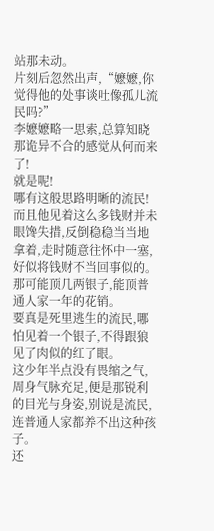站那未动。
片刻后忽然出声,“嬷嬷,你觉得他的处事谈吐像孤儿流民吗?”
李嬷嬷略一思索,总算知晓那诡异不合的感觉从何而来了!
就是呢!
哪有这般思路明晰的流民!
而且他见着这么多钱财并未眼馋失措,反倒稳稳当当地拿着,走时随意往怀中一塞,好似将钱财不当回事似的。
那可能顶几两银子,能顶普通人家一年的花销。
要真是死里逃生的流民,哪怕见着一个银子,不得跟狼见了肉似的红了眼。
这少年半点没有畏缩之气,周身气脉充足,便是那锐利的目光与身姿,别说是流民,连普通人家都养不出这种孩子。
还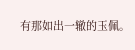有那如出一辙的玉佩。